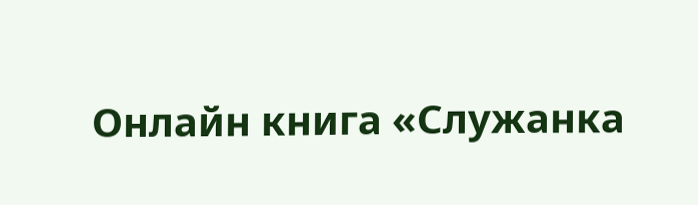Онлайн книга «Служанка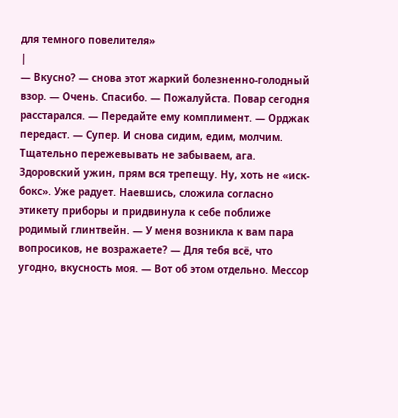для темного повелителя»
|
— Вкусно? ― снова этот жаркий болезненно-голодный взор. — Очень. Спасибо. — Пожалуйста. Повар сегодня расстарался. — Передайте ему комплимент. — Орджак передаст. — Супер. И снова сидим, едим, молчим. Тщательно пережевывать не забываем, ага. Здоровский ужин, прям вся трепещу. Ну, хоть не «иск-бокс». Уже радует. Наевшись, сложила согласно этикету приборы и придвинула к себе поближе родимый глинтвейн. — У меня возникла к вам пара вопросиков, не возражаете? — Для тебя всё, что угодно, вкусность моя. — Вот об этом отдельно. Мессор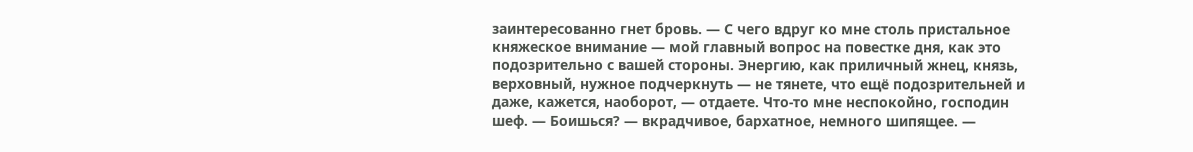заинтересованно гнет бровь. — С чего вдруг ко мне столь пристальное княжеское внимание — мой главный вопрос на повестке дня, как это подозрительно с вашей стороны. Энергию, как приличный жнец, князь, верховный, нужное подчеркнуть — не тянете, что ещё подозрительней и даже, кажется, наоборот, — отдаете. Что-то мне неспокойно, господин шеф. — Боишься? ― вкрадчивое, бархатное, немного шипящее. —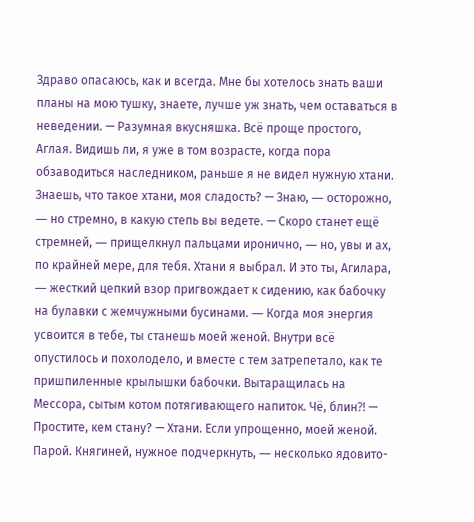Здраво опасаюсь, как и всегда. Мне бы хотелось знать ваши планы на мою тушку, знаете, лучше уж знать, чем оставаться в неведении. — Разумная вкусняшка. Всё проще простого, Аглая. Видишь ли, я уже в том возрасте, когда пора обзаводиться наследником, раньше я не видел нужную хтани. Знаешь, что такое хтани, моя сладость? — Знаю, ― осторожно, ― но стремно, в какую степь вы ведете. — Скоро станет ещё стремней, ― прищелкнул пальцами иронично, ― но, увы и ах, по крайней мере, для тебя. Хтани я выбрал. И это ты, Агилара, ― жесткий цепкий взор пригвождает к сидению, как бабочку на булавки с жемчужными бусинами. ― Когда моя энергия усвоится в тебе, ты станешь моей женой. Внутри всё опустилось и похолодело, и вместе с тем затрепетало, как те пришпиленные крылышки бабочки. Вытаращилась на Мессора, сытым котом потягивающего напиток. Чё, блин⁈ — Простите, кем стану? — Хтани. Если упрощенно, моей женой. Парой. Княгиней, нужное подчеркнуть, ― несколько ядовито-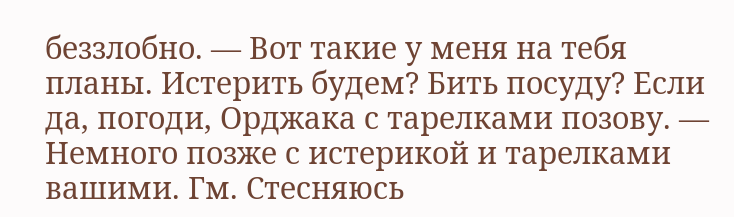беззлобно. ― Вот такие у меня на тебя планы. Истерить будем? Бить посуду? Если да, погоди, Орджака с тарелками позову. — Немного позже с истерикой и тарелками вашими. Гм. Стесняюсь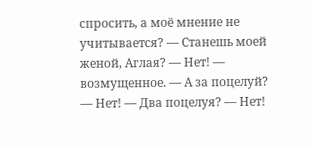спросить, а моё мнение не учитывается? — Станешь моей женой, Аглая? — Нет! ― возмущенное. — А за поцелуй? — Нет! — Два поцелуя? — Нет!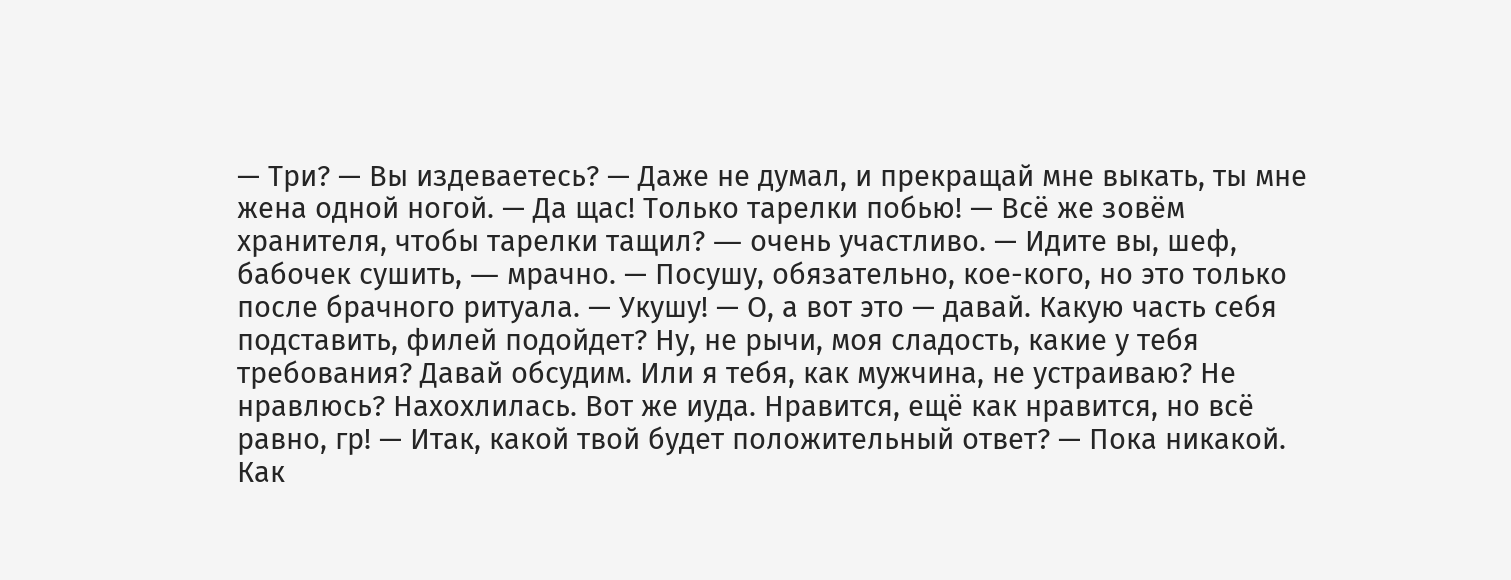— Три? — Вы издеваетесь? — Даже не думал, и прекращай мне выкать, ты мне жена одной ногой. — Да щас! Только тарелки побью! — Всё же зовём хранителя, чтобы тарелки тащил? ― очень участливо. — Идите вы, шеф, бабочек сушить, ― мрачно. — Посушу, обязательно, кое-кого, но это только после брачного ритуала. — Укушу! — О, а вот это — давай. Какую часть себя подставить, филей подойдет? Ну, не рычи, моя сладость, какие у тебя требования? Давай обсудим. Или я тебя, как мужчина, не устраиваю? Не нравлюсь? Нахохлилась. Вот же иуда. Нравится, ещё как нравится, но всё равно, гр! — Итак, какой твой будет положительный ответ? — Пока никакой. Как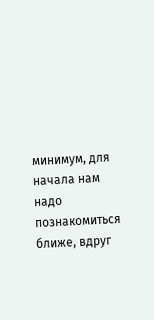минимум, для начала нам надо познакомиться ближе, вдруг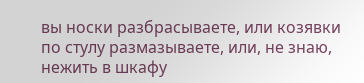вы носки разбрасываете, или козявки по стулу размазываете, или, не знаю, нежить в шкафу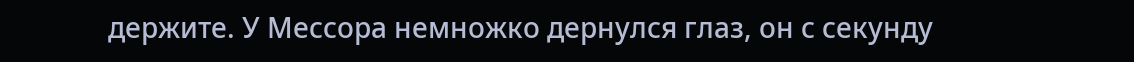держите. У Мессора немножко дернулся глаз, он с секунду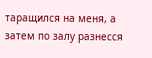таращился на меня, а затем по залу разнесся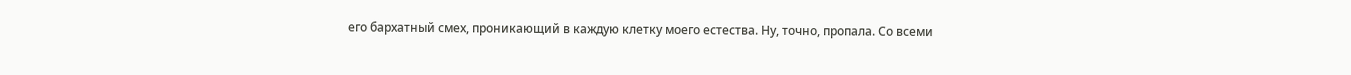его бархатный смех, проникающий в каждую клетку моего естества. Ну, точно, пропала. Со всеми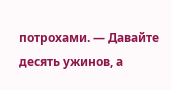потрохами. — Давайте десять ужинов, а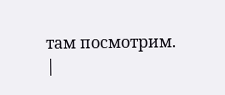там посмотрим. |